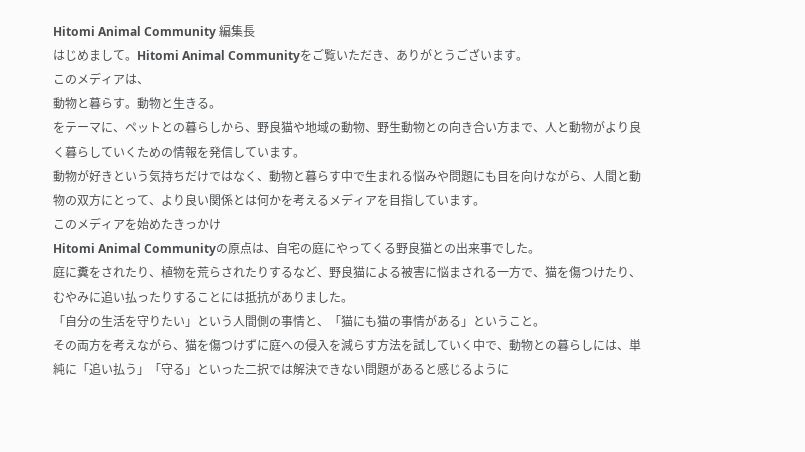Hitomi Animal Community 編集長
はじめまして。Hitomi Animal Communityをご覧いただき、ありがとうございます。
このメディアは、
動物と暮らす。動物と生きる。
をテーマに、ペットとの暮らしから、野良猫や地域の動物、野生動物との向き合い方まで、人と動物がより良く暮らしていくための情報を発信しています。
動物が好きという気持ちだけではなく、動物と暮らす中で生まれる悩みや問題にも目を向けながら、人間と動物の双方にとって、より良い関係とは何かを考えるメディアを目指しています。
このメディアを始めたきっかけ
Hitomi Animal Communityの原点は、自宅の庭にやってくる野良猫との出来事でした。
庭に糞をされたり、植物を荒らされたりするなど、野良猫による被害に悩まされる一方で、猫を傷つけたり、むやみに追い払ったりすることには抵抗がありました。
「自分の生活を守りたい」という人間側の事情と、「猫にも猫の事情がある」ということ。
その両方を考えながら、猫を傷つけずに庭への侵入を減らす方法を試していく中で、動物との暮らしには、単純に「追い払う」「守る」といった二択では解決できない問題があると感じるように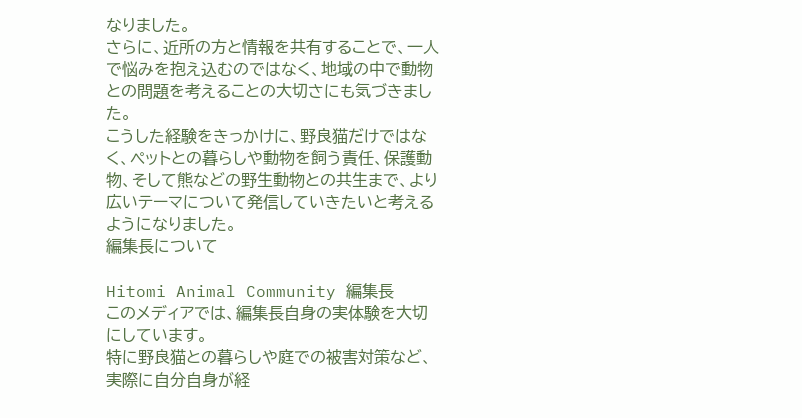なりました。
さらに、近所の方と情報を共有することで、一人で悩みを抱え込むのではなく、地域の中で動物との問題を考えることの大切さにも気づきました。
こうした経験をきっかけに、野良猫だけではなく、ペットとの暮らしや動物を飼う責任、保護動物、そして熊などの野生動物との共生まで、より広いテーマについて発信していきたいと考えるようになりました。
編集長について

Hitomi Animal Community 編集長
このメディアでは、編集長自身の実体験を大切にしています。
特に野良猫との暮らしや庭での被害対策など、実際に自分自身が経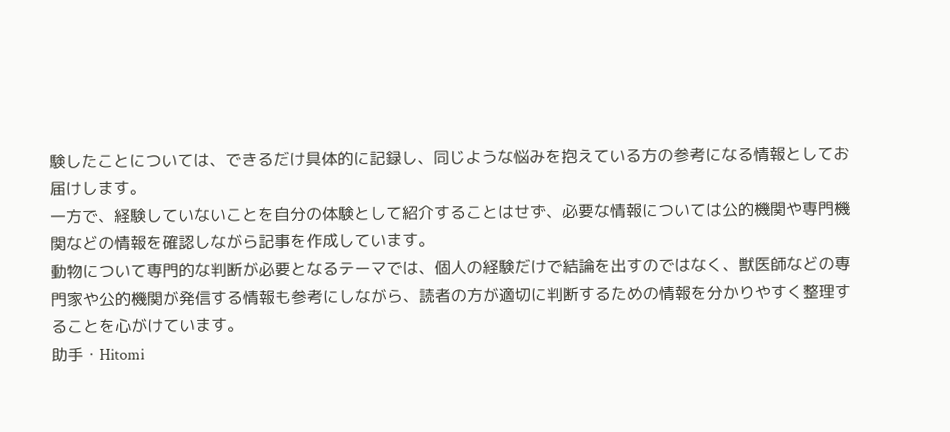験したことについては、できるだけ具体的に記録し、同じような悩みを抱えている方の参考になる情報としてお届けします。
一方で、経験していないことを自分の体験として紹介することはせず、必要な情報については公的機関や専門機関などの情報を確認しながら記事を作成しています。
動物について専門的な判断が必要となるテーマでは、個人の経験だけで結論を出すのではなく、獣医師などの専門家や公的機関が発信する情報も参考にしながら、読者の方が適切に判断するための情報を分かりやすく整理することを心がけています。
助手・Hitomi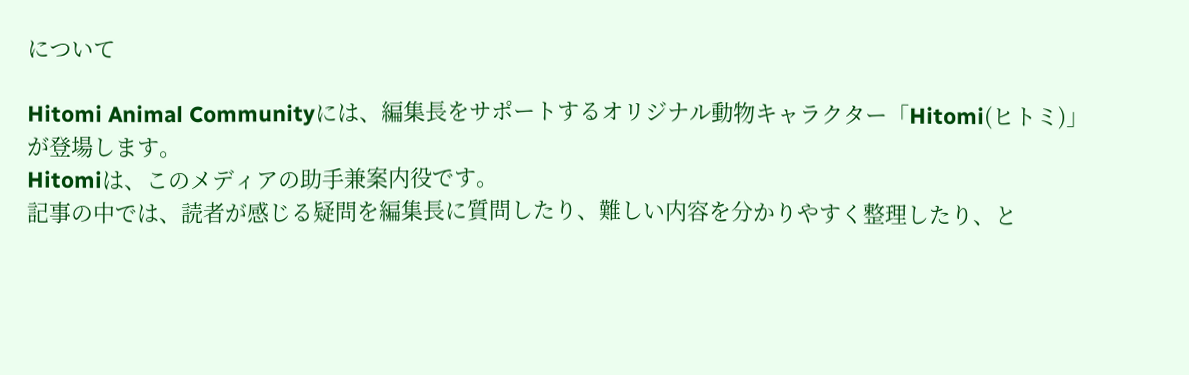について

Hitomi Animal Communityには、編集長をサポートするオリジナル動物キャラクター「Hitomi(ヒトミ)」が登場します。
Hitomiは、このメディアの助手兼案内役です。
記事の中では、読者が感じる疑問を編集長に質問したり、難しい内容を分かりやすく整理したり、と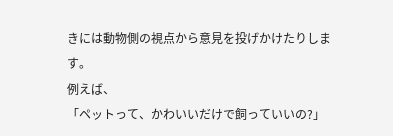きには動物側の視点から意見を投げかけたりします。
例えば、
「ペットって、かわいいだけで飼っていいの?」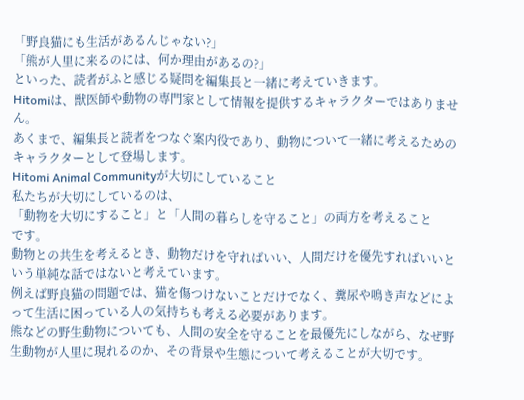「野良猫にも生活があるんじゃない?」
「熊が人里に来るのには、何か理由があるの?」
といった、読者がふと感じる疑問を編集長と一緒に考えていきます。
Hitomiは、獣医師や動物の専門家として情報を提供するキャラクターではありません。
あくまで、編集長と読者をつなぐ案内役であり、動物について一緒に考えるためのキャラクターとして登場します。
Hitomi Animal Communityが大切にしていること
私たちが大切にしているのは、
「動物を大切にすること」と「人間の暮らしを守ること」の両方を考えること
です。
動物との共生を考えるとき、動物だけを守ればいい、人間だけを優先すればいいという単純な話ではないと考えています。
例えば野良猫の問題では、猫を傷つけないことだけでなく、糞尿や鳴き声などによって生活に困っている人の気持ちも考える必要があります。
熊などの野生動物についても、人間の安全を守ることを最優先にしながら、なぜ野生動物が人里に現れるのか、その背景や生態について考えることが大切です。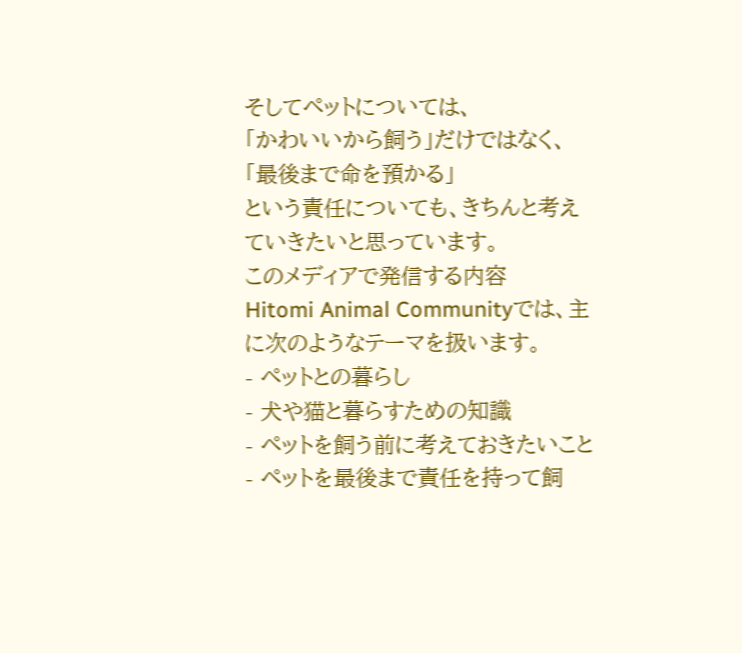そしてペットについては、
「かわいいから飼う」だけではなく、「最後まで命を預かる」
という責任についても、きちんと考えていきたいと思っています。
このメディアで発信する内容
Hitomi Animal Communityでは、主に次のようなテーマを扱います。
- ペットとの暮らし
- 犬や猫と暮らすための知識
- ペットを飼う前に考えておきたいこと
- ペットを最後まで責任を持って飼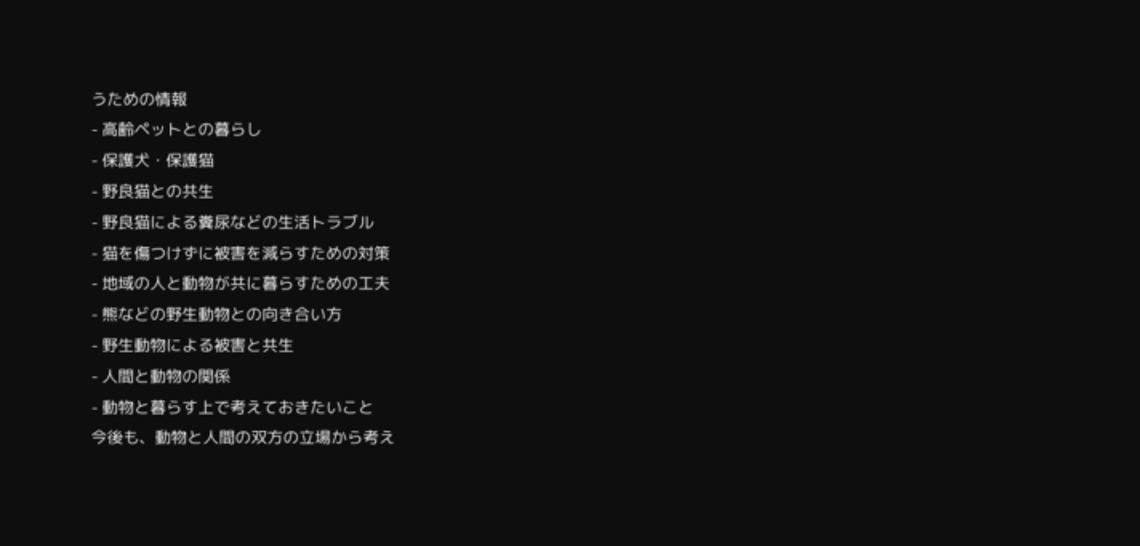うための情報
- 高齢ペットとの暮らし
- 保護犬・保護猫
- 野良猫との共生
- 野良猫による糞尿などの生活トラブル
- 猫を傷つけずに被害を減らすための対策
- 地域の人と動物が共に暮らすための工夫
- 熊などの野生動物との向き合い方
- 野生動物による被害と共生
- 人間と動物の関係
- 動物と暮らす上で考えておきたいこと
今後も、動物と人間の双方の立場から考え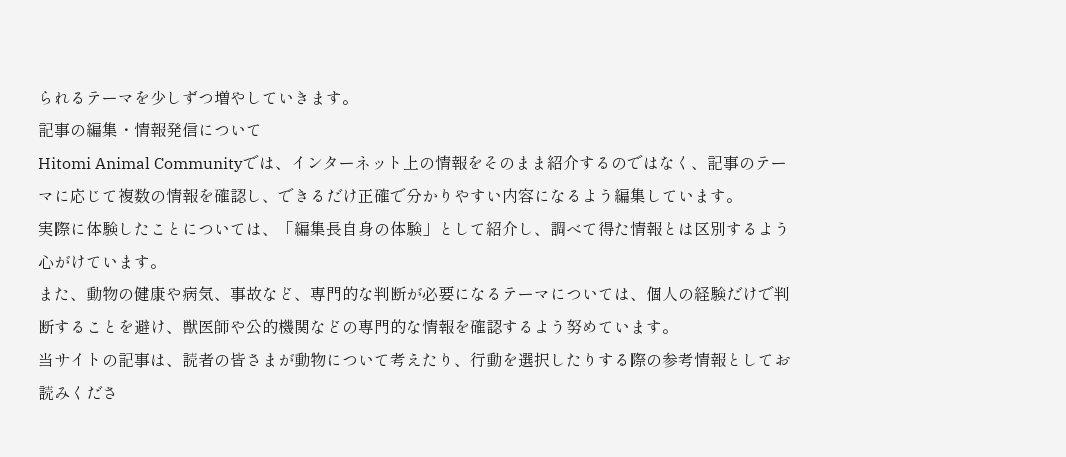られるテーマを少しずつ増やしていきます。
記事の編集・情報発信について
Hitomi Animal Communityでは、インターネット上の情報をそのまま紹介するのではなく、記事のテーマに応じて複数の情報を確認し、できるだけ正確で分かりやすい内容になるよう編集しています。
実際に体験したことについては、「編集長自身の体験」として紹介し、調べて得た情報とは区別するよう心がけています。
また、動物の健康や病気、事故など、専門的な判断が必要になるテーマについては、個人の経験だけで判断することを避け、獣医師や公的機関などの専門的な情報を確認するよう努めています。
当サイトの記事は、読者の皆さまが動物について考えたり、行動を選択したりする際の参考情報としてお読みくださ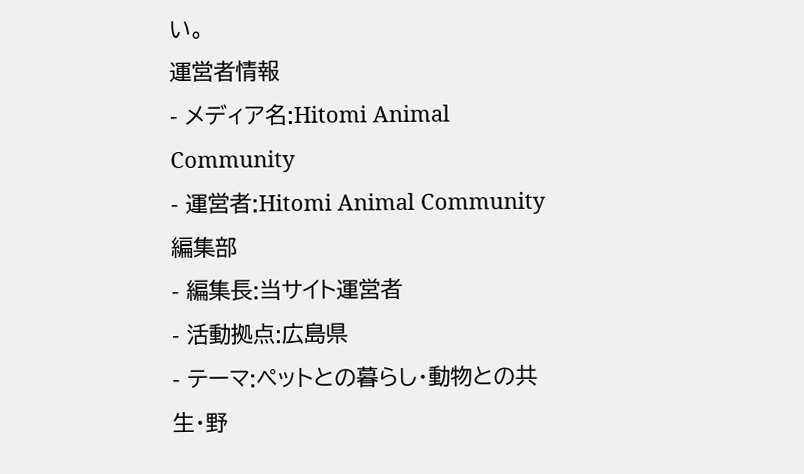い。
運営者情報
- メディア名:Hitomi Animal Community
- 運営者:Hitomi Animal Community 編集部
- 編集長:当サイト運営者
- 活動拠点:広島県
- テーマ:ペットとの暮らし・動物との共生・野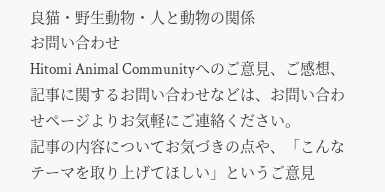良猫・野生動物・人と動物の関係
お問い合わせ
Hitomi Animal Communityへのご意見、ご感想、記事に関するお問い合わせなどは、お問い合わせページよりお気軽にご連絡ください。
記事の内容についてお気づきの点や、「こんなテーマを取り上げてほしい」というご意見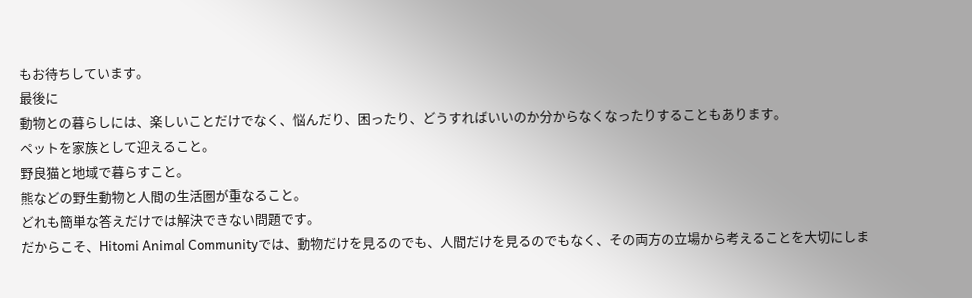もお待ちしています。
最後に
動物との暮らしには、楽しいことだけでなく、悩んだり、困ったり、どうすればいいのか分からなくなったりすることもあります。
ペットを家族として迎えること。
野良猫と地域で暮らすこと。
熊などの野生動物と人間の生活圏が重なること。
どれも簡単な答えだけでは解決できない問題です。
だからこそ、Hitomi Animal Communityでは、動物だけを見るのでも、人間だけを見るのでもなく、その両方の立場から考えることを大切にしま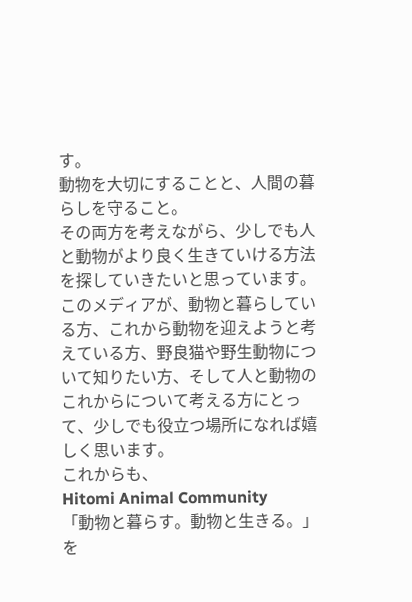す。
動物を大切にすることと、人間の暮らしを守ること。
その両方を考えながら、少しでも人と動物がより良く生きていける方法を探していきたいと思っています。
このメディアが、動物と暮らしている方、これから動物を迎えようと考えている方、野良猫や野生動物について知りたい方、そして人と動物のこれからについて考える方にとって、少しでも役立つ場所になれば嬉しく思います。
これからも、
Hitomi Animal Community
「動物と暮らす。動物と生きる。」
を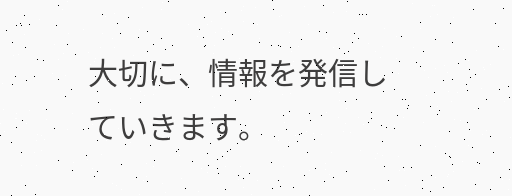大切に、情報を発信していきます。